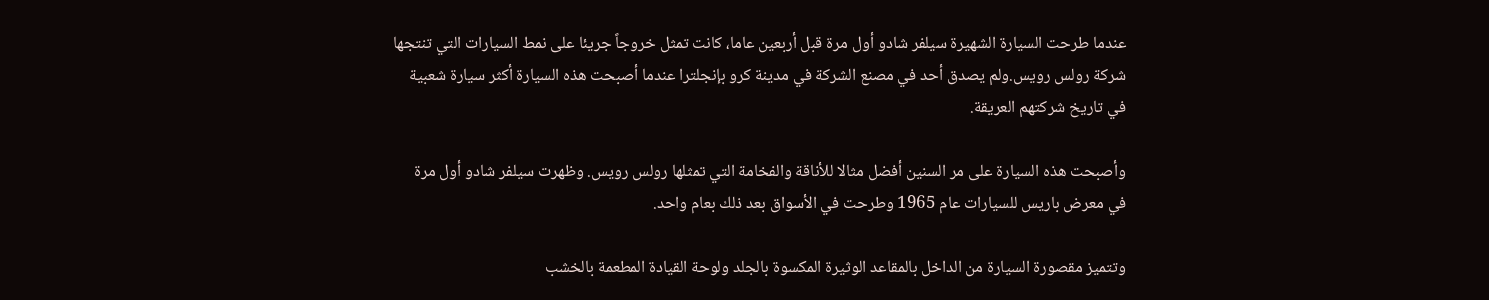عندما طرحت السيارة الشهيرة سيلفر شادو أول مرة قبل أربعين عاما، كانت تمثل خروجاً جريئا على نمط السيارات التي تنتجها شركة رولس رويس.ولم يصدق أحد في مصنع الشركة في مدينة كرو بإنجلترا عندما أصبحت هذه السيارة أكثر سيارة شعبية في تاريخ شركتهم العريقة.

وأصبحت هذه السيارة على مر السنين أفضل مثالا للأناقة والفخامة التي تمثلها رولس رويس. وظهرت سيلفر شادو أول مرة في معرض باريس للسيارات عام 1965 وطرحت في الأسواق بعد ذلك بعام واحد.

وتتميز مقصورة السيارة من الداخل بالمقاعد الوثيرة المكسوة بالجلد ولوحة القيادة المطعمة بالخشب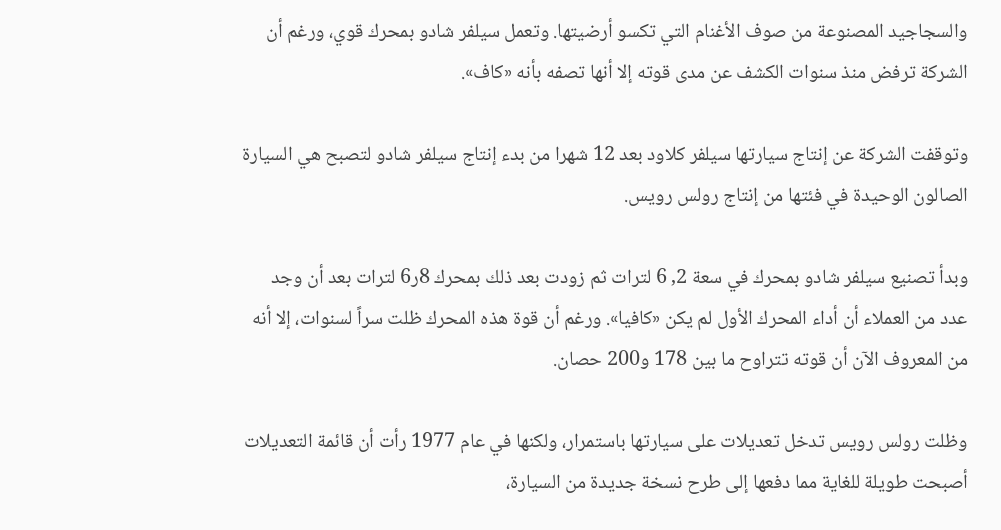والسجاجيد المصنوعة من صوف الأغنام التي تكسو أرضيتها. وتعمل سيلفر شادو بمحرك قوي، ورغم أن الشركة ترفض منذ سنوات الكشف عن مدى قوته إلا أنها تصفه بأنه «كاف».

وتوقفت الشركة عن إنتاج سيارتها سيلفر كلاود بعد 12 شهرا من بدء إنتاج سيلفر شادو لتصبح هي السيارة الصالون الوحيدة في فئتها من إنتاج رولس رويس.

وبدأ تصنيع سيلفر شادو بمحرك في سعة 2, 6 لترات ثم زودت بعد ذلك بمحرك 8ر6 لترات بعد أن وجد عدد من العملاء أن أداء المحرك الأول لم يكن «كافيا». ورغم أن قوة هذه المحرك ظلت سراً لسنوات، إلا أنه من المعروف الآن أن قوته تتراوح ما بين 178 و200 حصان.

وظلت رولس رويس تدخل تعديلات على سيارتها باستمرار، ولكنها في عام 1977 رأت أن قائمة التعديلات أصبحت طويلة للغاية مما دفعها إلى طرح نسخة جديدة من السيارة،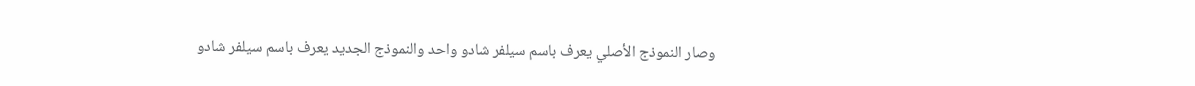وصار النموذج الأصلي يعرف باسم سيلفر شادو واحد والنموذج الجديد يعرف باسم سيلفر شادو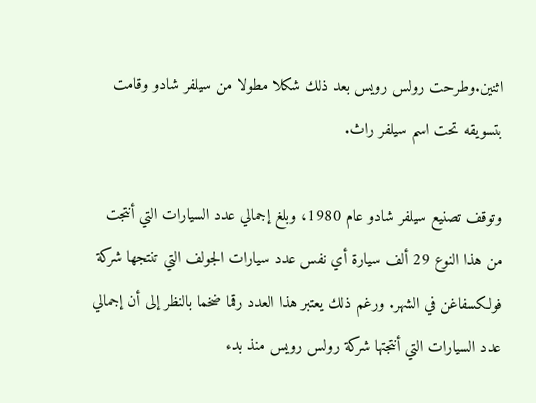اثنين.وطرحت رولس رويس بعد ذلك شكلا مطولا من سيلفر شادو وقامت بتسويقه تحت اسم سيلفر راث.

وتوقف تصنيع سيلفر شادو عام 1980، وبلغ إجمالي عدد السيارات التي أنتجت من هذا النوع 29 ألف سيارة أي نفس عدد سيارات الجولف التي تنتجها شركة فولكسفاغن في الشهر. ورغم ذلك يعتبر هذا العدد رقما ضخما بالنظر إلى أن إجمالي عدد السيارات التي أنتجتها شركة رولس رويس منذ بدء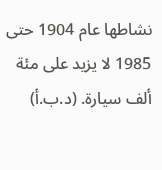نشاطها عام 1904 حتى 1985 لا يزيد على مئة ألف سيارة. (د.ب.أ)